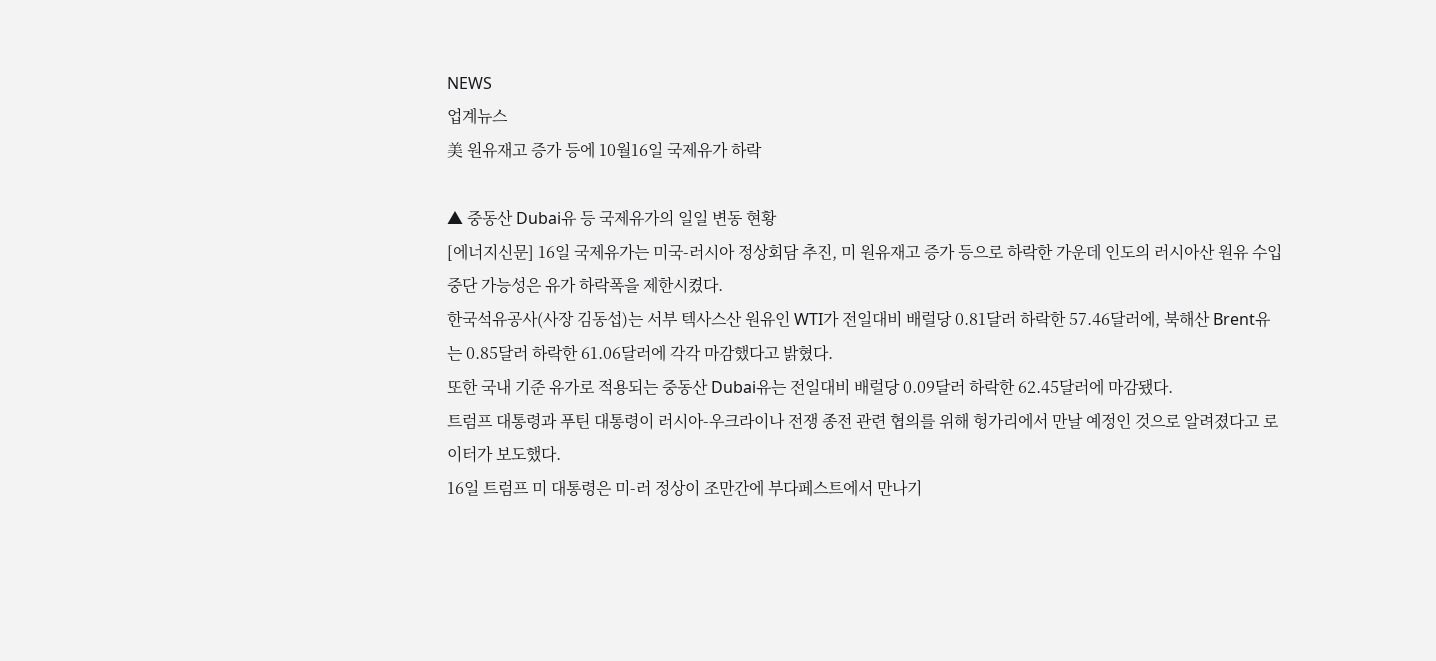NEWS
업계뉴스
美 원유재고 증가 등에 10월16일 국제유가 하락

▲ 중동산 Dubai유 등 국제유가의 일일 변동 현황
[에너지신문] 16일 국제유가는 미국-러시아 정상회담 추진, 미 원유재고 증가 등으로 하락한 가운데 인도의 러시아산 원유 수입 중단 가능성은 유가 하락폭을 제한시켰다.
한국석유공사(사장 김동섭)는 서부 텍사스산 원유인 WTI가 전일대비 배럴당 0.81달러 하락한 57.46달러에, 북해산 Brent유는 0.85달러 하락한 61.06달러에 각각 마감했다고 밝혔다.
또한 국내 기준 유가로 적용되는 중동산 Dubai유는 전일대비 배럴당 0.09달러 하락한 62.45달러에 마감됐다.
트럼프 대통령과 푸틴 대통령이 러시아-우크라이나 전쟁 종전 관련 협의를 위해 헝가리에서 만날 예정인 것으로 알려졌다고 로이터가 보도했다.
16일 트럼프 미 대통령은 미-러 정상이 조만간에 부다페스트에서 만나기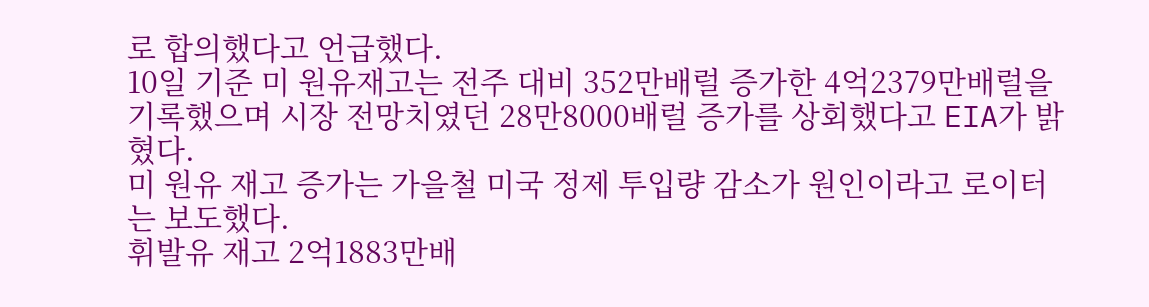로 합의했다고 언급했다.
10일 기준 미 원유재고는 전주 대비 352만배럴 증가한 4억2379만배럴을 기록했으며 시장 전망치였던 28만8000배럴 증가를 상회했다고 EIA가 밝혔다.
미 원유 재고 증가는 가을철 미국 정제 투입량 감소가 원인이라고 로이터는 보도했다.
휘발유 재고 2억1883만배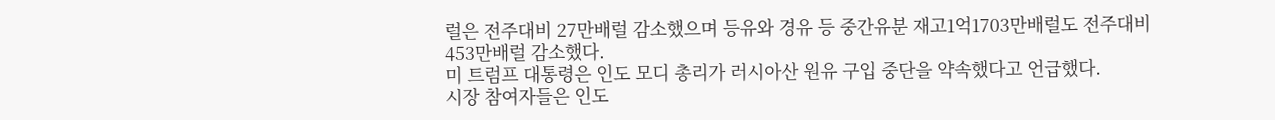럴은 전주대비 27만배럴 감소했으며 등유와 경유 등 중간유분 재고1억1703만배럴도 전주대비 453만배럴 감소했다.
미 트럼프 대통령은 인도 모디 총리가 러시아산 원유 구입 중단을 약속했다고 언급했다.
시장 참여자들은 인도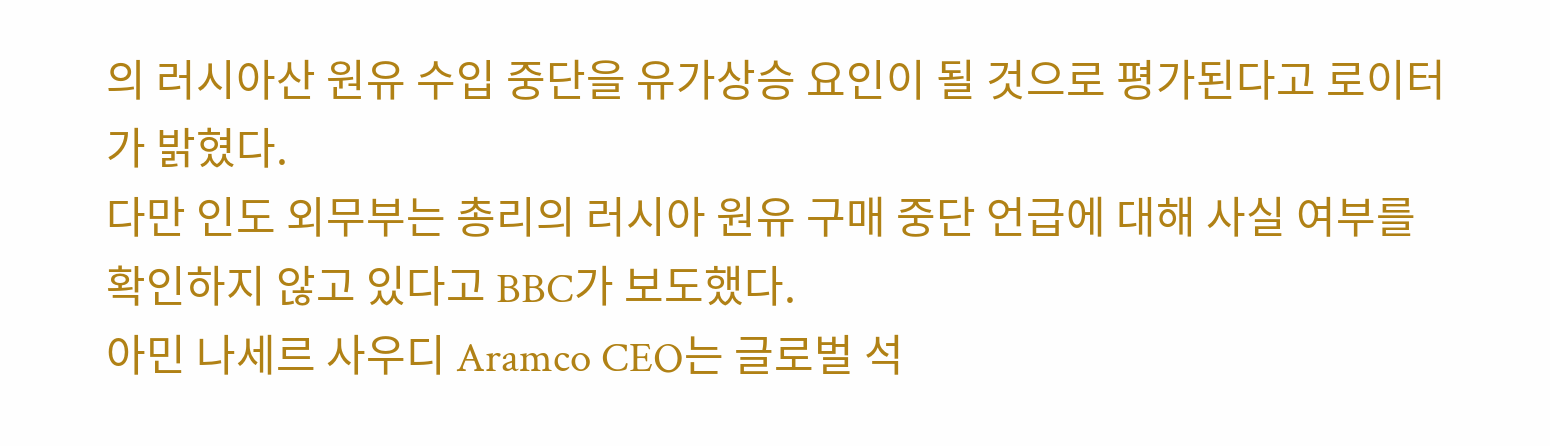의 러시아산 원유 수입 중단을 유가상승 요인이 될 것으로 평가된다고 로이터가 밝혔다.
다만 인도 외무부는 총리의 러시아 원유 구매 중단 언급에 대해 사실 여부를 확인하지 않고 있다고 BBC가 보도했다.
아민 나세르 사우디 Aramco CEO는 글로벌 석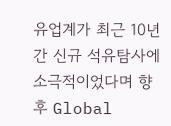유업계가 최근 10년간 신규 석유탐사에 소극적이었다며 향후 Global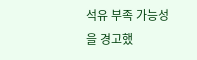석유 부족 가능성을 경고했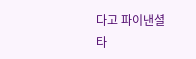다고 파이낸셜 타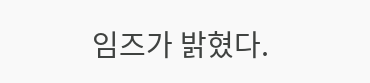임즈가 밝혔다.